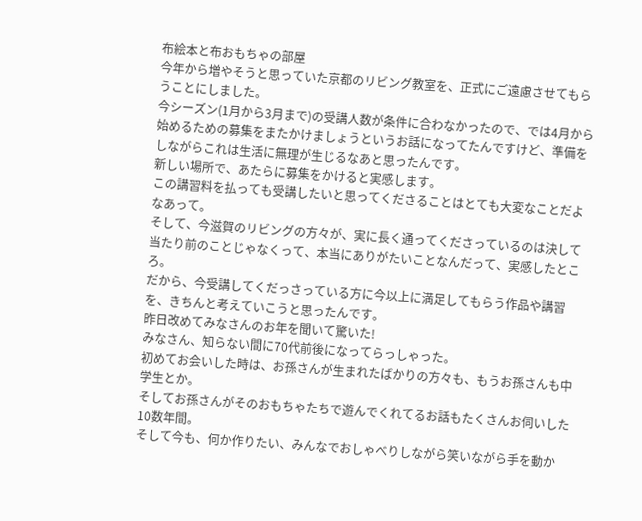布絵本と布おもちゃの部屋
今年から増やそうと思っていた京都のリビング教室を、正式にご遠慮させてもらうことにしました。
今シーズン(1月から3月まで)の受講人数が条件に合わなかったので、では4月から始めるための募集をまたかけましょうというお話になってたんですけど、準備をしながらこれは生活に無理が生じるなあと思ったんです。
新しい場所で、あたらに募集をかけると実感します。
この講習料を払っても受講したいと思ってくださることはとても大変なことだよなあって。
そして、今滋賀のリビングの方々が、実に長く通ってくださっているのは決して当たり前のことじゃなくって、本当にありがたいことなんだって、実感したところ。
だから、今受講してくだっさっている方に今以上に満足してもらう作品や講習を、きちんと考えていこうと思ったんです。
昨日改めてみなさんのお年を聞いて驚いた!
みなさん、知らない間に70代前後になってらっしゃった。
初めてお会いした時は、お孫さんが生まれたばかりの方々も、もうお孫さんも中学生とか。
そしてお孫さんがそのおもちゃたちで遊んでくれてるお話もたくさんお伺いした10数年間。
そして今も、何か作りたい、みんなでおしゃべりしながら笑いながら手を動か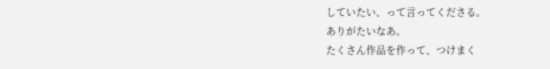していたい、って言ってくださる。
ありがたいなあ。
たくさん作品を作って、つけまく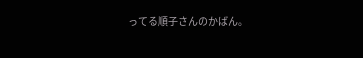ってる順子さんのかばん。